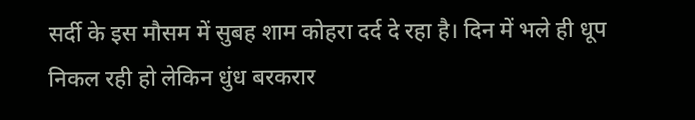सर्दी के इस मौसम में सुबह शाम कोहरा दर्द दे रहा है। दिन में भले ही धूप
निकल रही हो लेकिन धुंध बरकरार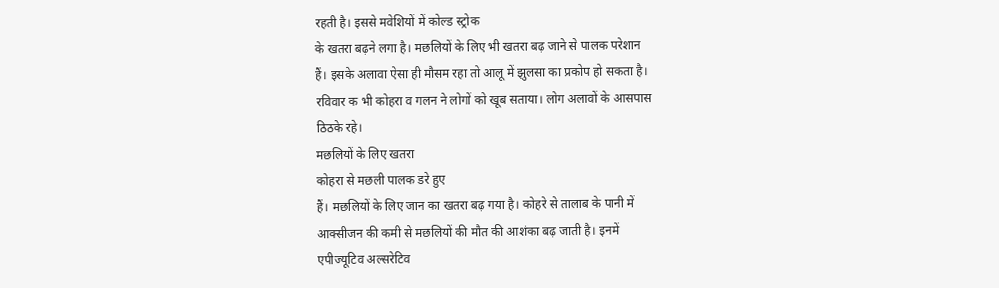रहती है। इससे मवेशियों में कोल्ड स्ट्रोक
के खतरा बढ़ने लगा है। मछलियों के लिए भी खतरा बढ़ जाने से पालक परेशान
हैं। इसके अलावा ऐसा ही मौसम रहा तो आलू में झुलसा का प्रकोप हो सकता है।
रविवार क भी कोहरा व गलन ने लोगों को खूब सताया। लोग अलावों के आसपास
ठिठके रहे।
मछलियों के लिए खतरा
कोहरा से मछली पालक डरे हुए
हैं। मछलियों के लिए जान का खतरा बढ़ गया है। कोहरे से तालाब के पानी में
आक्सीजन की कमी से मछलियों की मौत की आशंका बढ़ जाती है। इनमें
एपीज्यूटिव अल्सरेटिव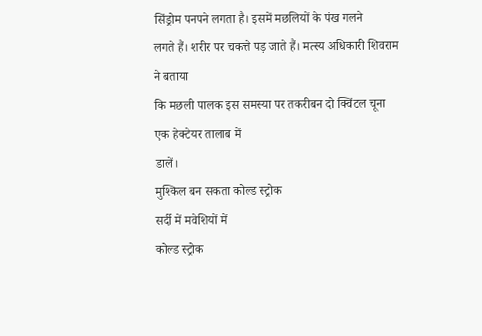सिंड्रोम पनपने लगता है। इसमें मछलियों के पंख गलने
लगते हैं। शरीर पर चकत्ते पड़ जाते हैं। मत्स्य अधिकारी शिवराम ने बताया
कि मछली पालक इस समस्या पर तकरीबन दो क्विंटल चूना एक हेक्टेयर तालाब में
डालें।
मुश्किल बन सकता कोल्ड स्ट्रोक
सर्दी में मवेशियों में
कोल्ड स्ट्रोक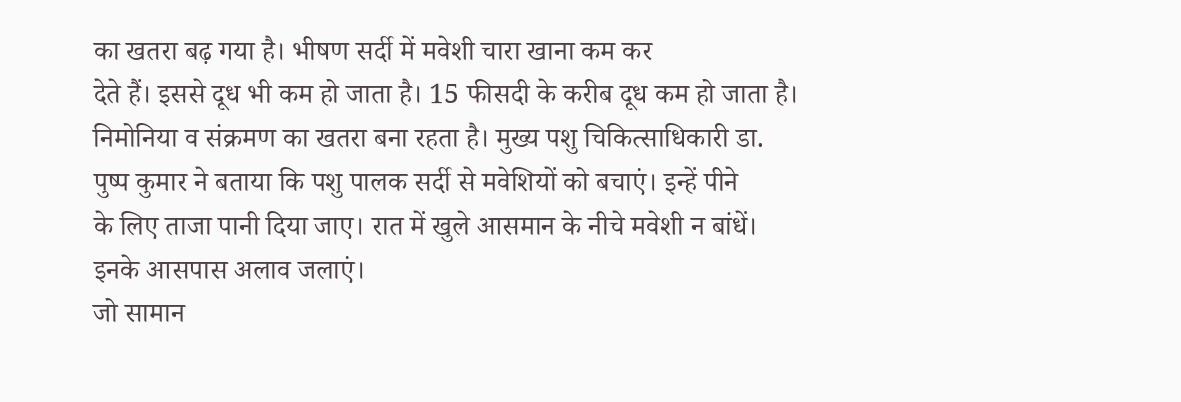का खतरा बढ़ गया है। भीषण सर्दी में मवेशी चारा खाना कम कर
देते हैं। इससे दूध भी कम हो जाता है। 15 फीसदी के करीब दूध कम हो जाता है।
निमोनिया व संक्रमण का खतरा बना रहता है। मुख्य पशु चिकित्साधिकारी डा.
पुष्प कुमार ने बताया कि पशु पालक सर्दी से मवेशियों को बचाएं। इन्हें पीने
के लिए ताजा पानी दिया जाए। रात में खुले आसमान के नीचे मवेशी न बांधें।
इनके आसपास अलाव जलाएं।
जो सामान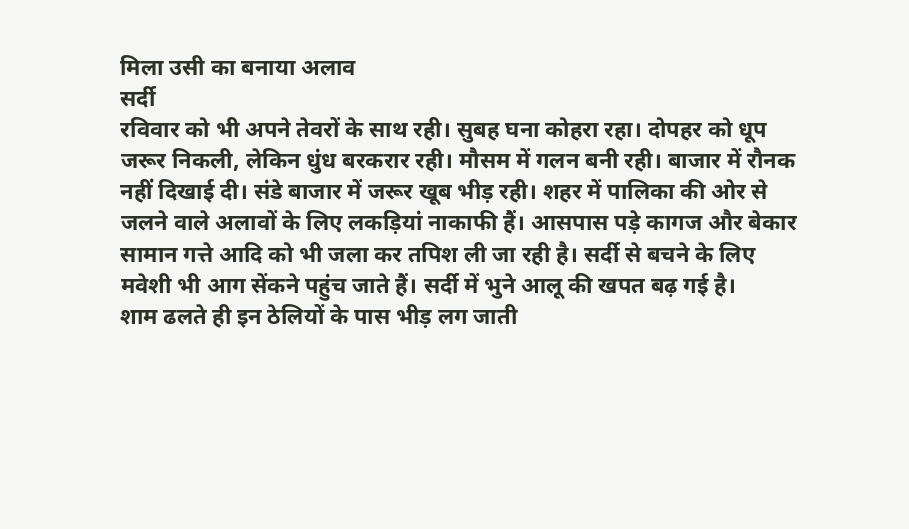मिला उसी का बनाया अलाव
सर्दी
रविवार को भी अपने तेवरों के साथ रही। सुबह घना कोहरा रहा। दोपहर को धूप
जरूर निकली, लेकिन धुंध बरकरार रही। मौसम में गलन बनी रही। बाजार में रौनक
नहीं दिखाई दी। संडे बाजार में जरूर खूब भीड़ रही। शहर में पालिका की ओर से
जलने वाले अलावों के लिए लकड़ियां नाकाफी हैं। आसपास पड़े कागज और बेकार
सामान गत्ते आदि को भी जला कर तपिश ली जा रही है। सर्दी से बचने के लिए
मवेशी भी आग सेंकने पहुंच जाते हैं। सर्दी में भुने आलू की खपत बढ़ गई है।
शाम ढलते ही इन ठेलियों के पास भीड़ लग जाती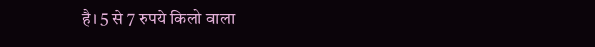है। 5 से 7 रुपये किलो वाला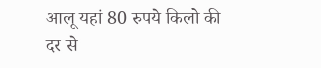आलू यहां 80 रुपये किलो की दर से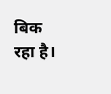बिक रहा है।